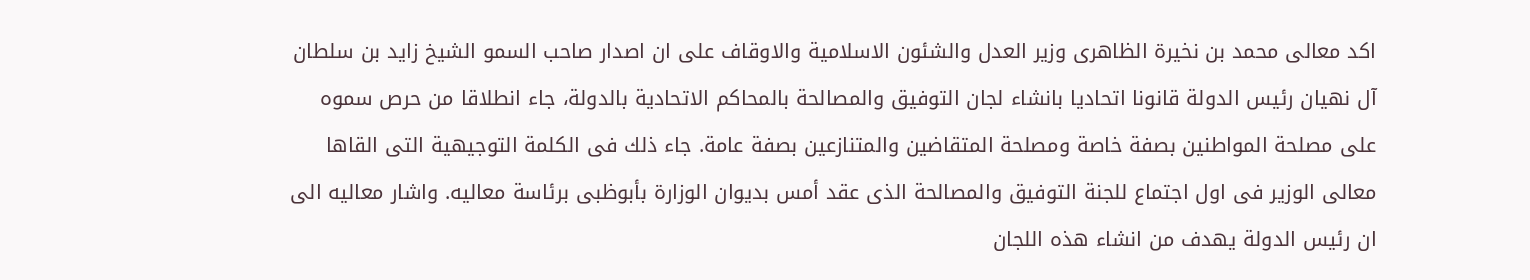اكد معالى محمد بن نخيرة الظاهرى وزير العدل والشئون الاسلامية والاوقاف على ان اصدار صاحب السمو الشيخ زايد بن سلطان آل نهيان رئيس الدولة قانونا اتحاديا بانشاء لجان التوفيق والمصالحة بالمحاكم الاتحادية بالدولة، جاء انطلاقا من حرص سموه على مصلحة المواطنين بصفة خاصة ومصلحة المتقاضين والمتنازعين بصفة عامة. جاء ذلك فى الكلمة التوجيهية التى القاها معالى الوزير فى اول اجتماع للجنة التوفيق والمصالحة الذى عقد أمس بديوان الوزارة بأبوظبى برئاسة معاليه. واشار معاليه الى ان رئيس الدولة يهدف من انشاء هذه اللجان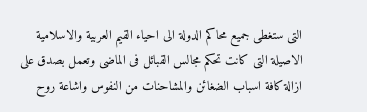التى ستغطى جميع محاكم الدولة الى احياء القيم العربية والاسلامية الاصيلة التى كانت تحكم مجالس القبائل فى الماضى وتعمل بصدق على ازالة كافة اسباب الضغائن والمشاحنات من النفوس واشاعة روح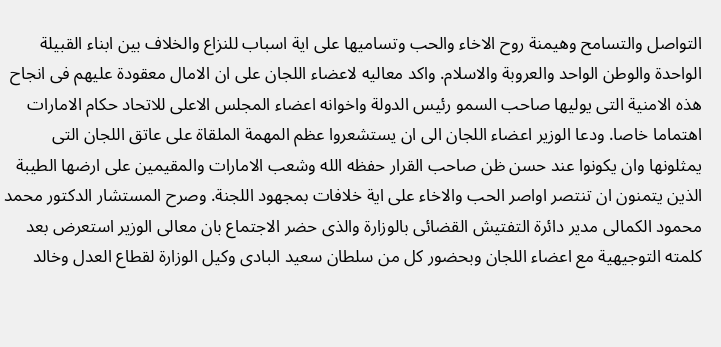التواصل والتسامح وهيمنة روح الاخاء والحب وتساميها على اية اسباب للنزاع والخلاف بين ابناء القبيلة الواحدة والوطن الواحد والعروبة والاسلام. واكد معاليه لاعضاء اللجان على ان الامال معقودة عليهم فى انجاح هذه الامنية التى يوليها صاحب السمو رئيس الدولة واخوانه اعضاء المجلس الاعلى للاتحاد حكام الامارات اهتماما خاصا. ودعا الوزير اعضاء اللجان الى ان يستشعروا عظم المهمة الملقاة على عاتق اللجان التى يمثلونها وان يكونوا عند حسن ظن صاحب القرار حفظه الله وشعب الامارات والمقيمين على ارضها الطيبة الذين يتمنون ان تنتصر اواصر الحب والاخاء على اية خلافات بمجهود اللجنة. وصرح المستشار الدكتور محمد محمود الكمالى مدير دائرة التفتيش القضائى بالوزارة والذى حضر الاجتماع بان معالى الوزير استعرض بعد كلمته التوجيهية مع اعضاء اللجان وبحضور كل من سلطان سعيد البادى وكيل الوزارة لقطاع العدل وخالد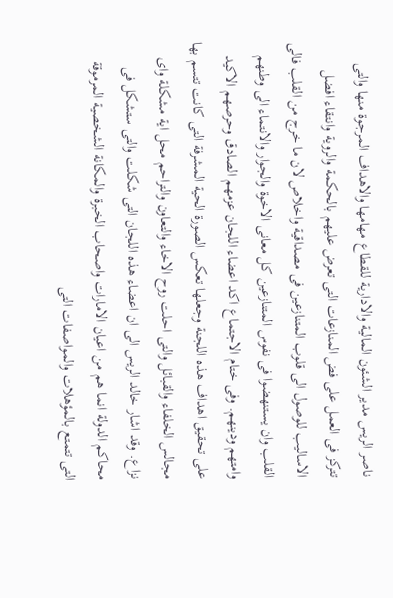ناصر الريس مدير الشئون المالية والادارية للقطاع مهامها والاهداف المرجوة منها والتى تتركز فى العمل على فض المنازعات التى تعرض عليهم بالحكمة والروية وانتقاء افضل الاساليب للوصول الى قلوب المتنازعين فى مصداقية واخلاص لان ما خرج من القلب فالى القلب وان يستنهضوا فى نفوس المتنازعين كل معانى الاخوة والجوار والانتماء الى وطنهم وامتهم ودينهم. وفى ختام الاجتماع اكد اعضاء اللجان عزمهم الصادق وحرصهم الاكيد على تحقيق اهداف هذه اللجنة وجعلها تعكس الصورة الحية المشرفة التى كانت تتسم بها مجالس الخلفاء والقبائل والتى احلت روح الاخاء والتعاون والتراحم محل اية مشكلة واى نزاع. وقد اشار خالد الريس الى ان اعضاء هذه اللجان التى شكلت والتى ستشكل فى محاكم الدولة انما هم من اعيان الامارات واصحاب الخبرة والمكانة الشخصية المرموقة التى تتمتع بالمؤهلات والمواصفات التى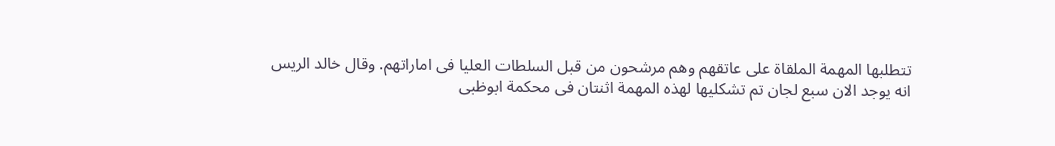تتطلبها المهمة الملقاة على عاتقهم وهم مرشحون من قبل السلطات العليا فى اماراتهم. وقال خالد الريس انه يوجد الان سبع لجان تم تشكليها لهذه المهمة اثنتان فى محكمة ابوظبى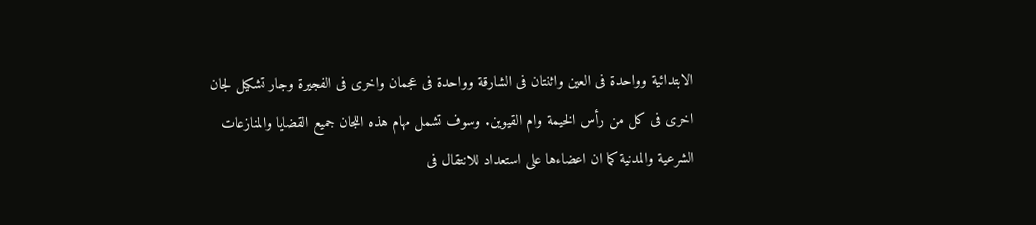الابتدائية وواحدة فى العين واثنتان فى الشارقة وواحدة فى عجمان واخرى فى الفجيرة وجار تشكيل لجان اخرى فى كل من رأس الخيمة وام القيوين. وسوف تشمل مهام هذه اللجان جميع القضايا والمنازعات الشرعية والمدنية كما ان اعضاءها على استعداد للانتقال فى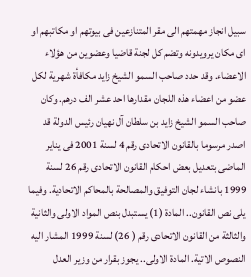سبيل انجاز مهمتهم الى مقر المتنازعين فى بيوتهم او مكاتبهم او اى مكان يرويدونه وتضم كل لجنة قاضيا وعضوين من هؤلاء الاعضاء. وقد حدد صاحب السمو الشيخ زايد مكافأة شهرية لكل عضو من اعضاء هذه اللجان مقدارها احد عشر الف درهم. وكان صاحب السمو الشيخ زايد بن سلطان آل نهيان رئيس الدولة قد اصدر مرسوما بالقانون الاتحادى رقم 4 لسنة 2001 فى يناير الماضى بتعديل بعض احكام القانون الاتحادى رقم 26 لسنة 1999 بانشاء لجان التوفيق والمصالحة بالمحاكم الاتحادية. وفيما يلى نص القانون.. المادة (1) يستبدل بنص المواد الاولى والثانية والثالثة من القانون الاتحادى رقم ( 26) لسنة 1999 المشار اليه النصوص الاتية. المادة الاولى.. يجوز بقرار من وزير العدل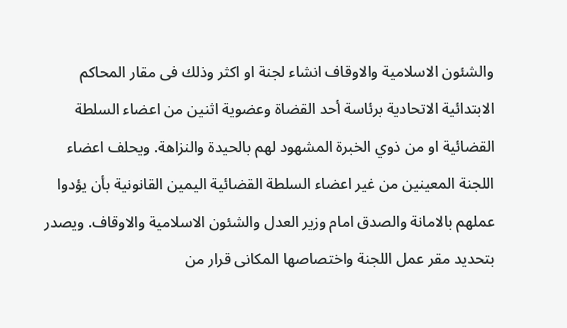والشئون الاسلامية والاوقاف انشاء لجنة او اكثر وذلك فى مقار المحاكم الابتدائية الاتحادية برئاسة أحد القضاة وعضوية اثنين من اعضاء السلطة القضائية او من ذوي الخبرة المشهود لهم بالحيدة والنزاهة. ويحلف اعضاء اللجنة المعينين من غير اعضاء السلطة القضائية اليمين القانونية بأن يؤدوا عملهم بالامانة والصدق امام وزير العدل والشئون الاسلامية والاوقاف. ويصدر بتحديد مقر عمل اللجنة واختصاصها المكانى قرار من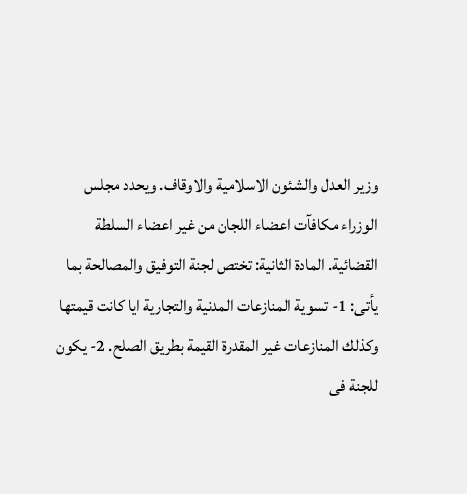وزير العدل والشئون الاسلامية والاوقاف. ويحدد مجلس الوزراء مكافآت اعضاء اللجان من غير اعضاء السلطة القضائية. المادة الثانية: تختص لجنة التوفيق والمصالحة بما يأتى: 1- تسوية المنازعات المدنية والتجارية ايا كانت قيمتها وكذلك المنازعات غير المقدرة القيمة بطريق الصلح. 2- يكون للجنة فى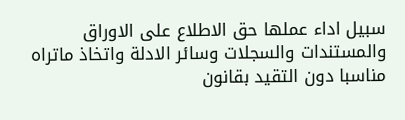سبيل اداء عملها حق الاطلاع على الاوراق والمستندات والسجلات وسائر الادلة واتخاذ ماتراه مناسبا دون التقيد بقانون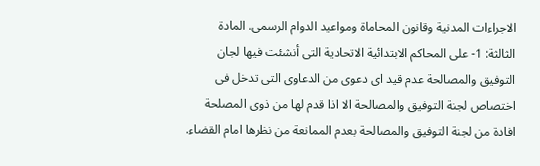الاجراءات المدنية وقانون المحاماة ومواعيد الدوام الرسمى. المادة الثالثة: 1- على المحاكم الابتدائية الاتحادية التى أنشئت فيها لجان التوفيق والمصالحة عدم قيد اى دعوى من الدعاوى التى تدخل فى اختصاص لجنة التوفيق والمصالحة الا اذا قدم لها من ذوى المصلحة افادة من لجنة التوفيق والمصالحة بعدم الممانعة من نظرها امام القضاء.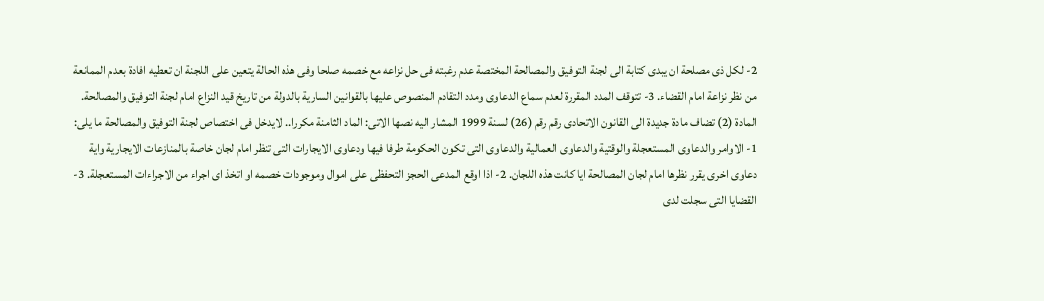2- لكل ذى مصلحة ان يبدى كتابة الى لجنة التوفيق والمصالحة المختصة عدم رغبته فى حل نزاعه مع خصمه صلحا وفى هذه الحالة يتعين على اللجنة ان تعطيه افادة بعدم الممانعة من نظر نزاعة امام القضاء. 3- تتوقف المدد المقررة لعدم سماع الدعاوى ومدد التقادم المنصوص عليها بالقوانين السارية بالدولة من تاريخ قيد النزاع امام لجنة التوفيق والمصالحة. المادة (2) تضاف مادة جديدة الى القانون الاتحادى رقم رقم (26) لسنة 1999 المشار اليه نصها الاتى: الماد الثامنة مكررا.. لايدخل فى اختصاص لجنة التوفيق والمصالحة ما يلى: 1- الاوامر والدعاوى المستعجلة والوقتية والدعاوى العمالية والدعاوى التى تكون الحكومة طرفا فيها ودعاوى الايجارات التى تنظر امام لجان خاصة بالمنازعات الايجارية واية دعاوى اخرى يقرر نظرها امام لجان المصالحة ايا كانت هذه اللجان. 2- اذا اوقع المدعى الحجز التحفظى على اموال وموجودات خصمه او اتخذ اى اجراء من الاجراءات المستعجلة. 3- القضايا التى سجلت لدى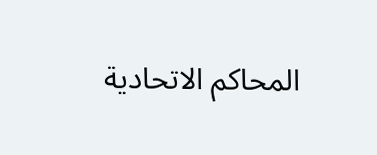المحاكم الاتحادية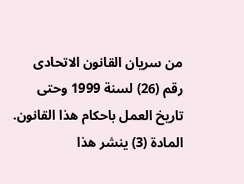من سريان القانون الاتحادى رقم (26) لسنة 1999 وحتى تاريخ العمل باحكام هذا القانون. المادة (3) ينشر هذا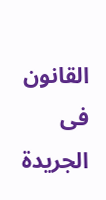القانون فى الجريدة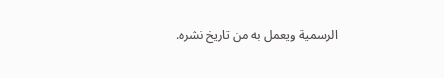الرسمية ويعمل به من تاريخ نشره.